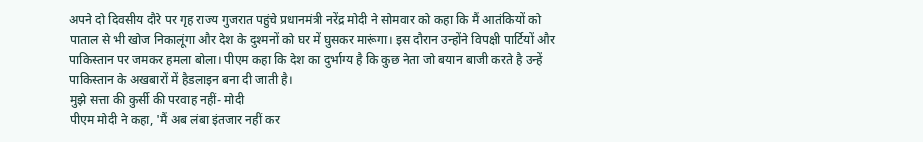अपने दो दिवसीय दौरे पर गृह राज्य गुजरात पहुंचे प्रधानमंत्री नरेंद्र मोदी ने सोमवार को कहा कि मैं आतंकियों को पाताल से भी खोज निकालूंगा और देश के दुश्मनों को घर में घुसकर मारूंगा। इस दौरान उन्होंने विपक्षी पार्टियों और पाकिस्तान पर जमकर हमला बोला। पीएम कहा कि देश का दुर्भाग्य है कि कुछ नेता जो बयान बाजी करते है उन्हें पाकिस्तान के अखबारों में हैडलाइन बना दी जाती है।
मुझे सत्ता की कुर्सी की परवाह नहीं- मोदी
पीएम मोदी ने कहा, 'मैं अब लंबा इंतजार नहीं कर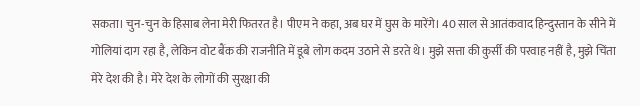सकता। चुन-चुन के हिसाब लेना मेरी फितरत है। पीएम ने कहा, अब घर में घुस के मारेंगे। 40 साल से आतंकवाद हिन्दुस्तान के सीने में गोलियां दाग रहा है, लेकिन वोट बैंक की राजनीति में डूबे लोग कदम उठाने से डरते थे। मुझे सत्ता की कुर्सी की परवाह नहीं है, मुझे चिंता मेरे देश की है। मेरे देश के लोगों की सुरक्षा की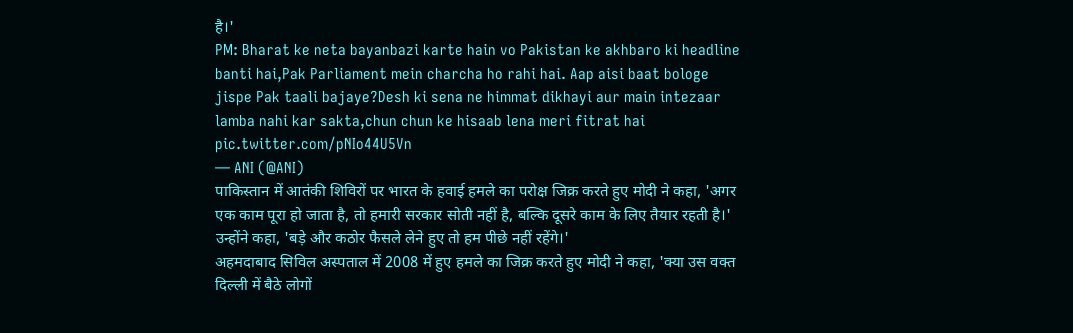है।'
PM: Bharat ke neta bayanbazi karte hain vo Pakistan ke akhbaro ki headline banti hai,Pak Parliament mein charcha ho rahi hai. Aap aisi baat bologe jispe Pak taali bajaye?Desh ki sena ne himmat dikhayi aur main intezaar lamba nahi kar sakta,chun chun ke hisaab lena meri fitrat hai pic.twitter.com/pNIo44U5Vn
— ANI (@ANI)
पाकिस्तान में आतंकी शिविरों पर भारत के हवाई हमले का परोक्ष जिक्र करते हुए मोदी ने कहा, 'अगर एक काम पूरा हो जाता है, तो हमारी सरकार सोती नहीं है, बल्कि दूसरे काम के लिए तैयार रहती है।' उन्होंने कहा, 'बड़े और कठोर फैसले लेने हुए तो हम पीछे नहीं रहेंगे।'
अहमदाबाद सिविल अस्पताल में 2008 में हुए हमले का जिक्र करते हुए मोदी ने कहा, 'क्या उस वक्त दिल्ली में बैठे लोगों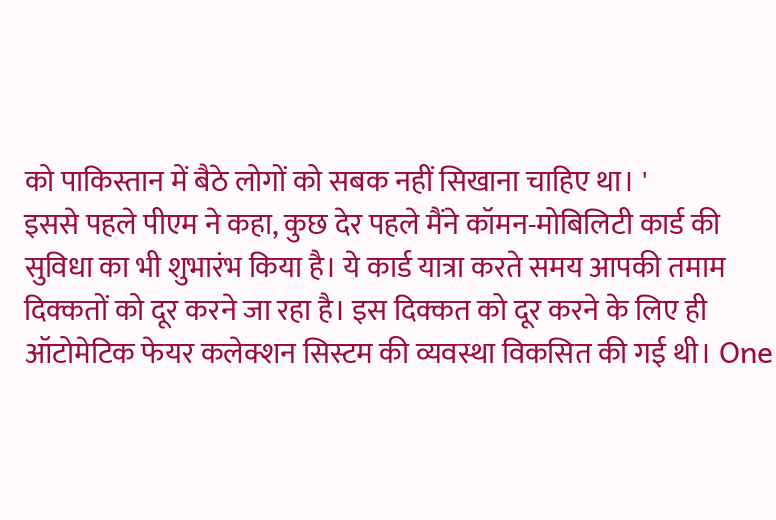को पाकिस्तान में बैठे लोगों को सबक नहीं सिखाना चाहिए था। '
इससे पहले पीएम ने कहा, कुछ देर पहले मैंने कॉमन-मोबिलिटी कार्ड की सुविधा का भी शुभारंभ किया है। ये कार्ड यात्रा करते समय आपकी तमाम दिक्कतों को दूर करने जा रहा है। इस दिक्कत को दूर करने के लिए ही ऑटोमेटिक फेयर कलेक्शन सिस्टम की व्यवस्था विकसित की गई थी। One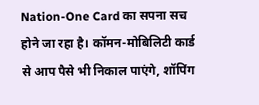Nation-One Card का सपना सच होने जा रहा है। कॉमन-मोबिलिटी कार्ड से आप पैसे भी निकाल पाएंगे, शॉपिंग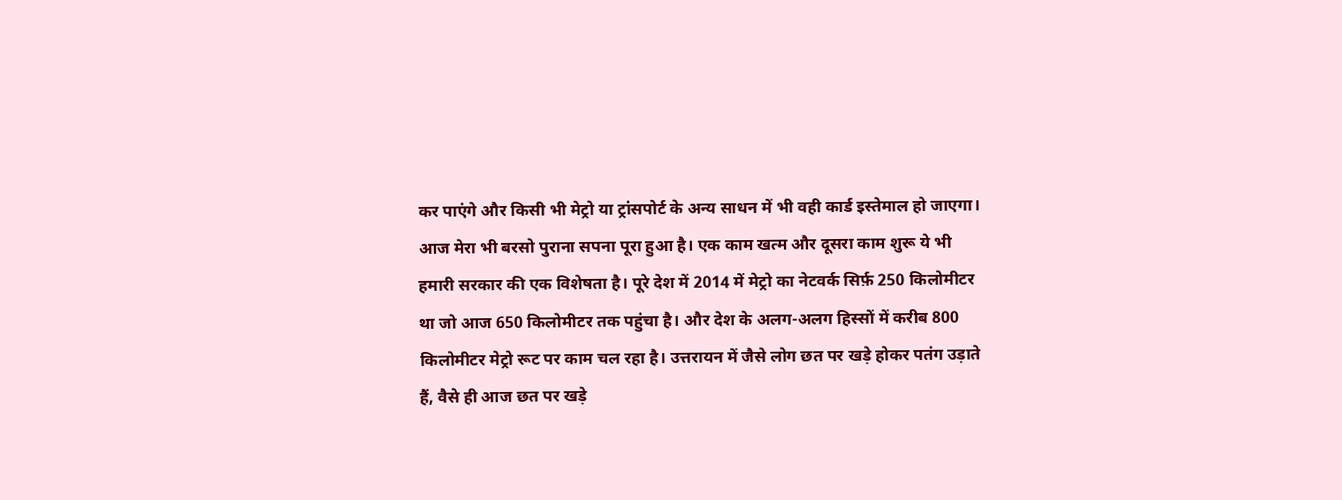कर पाएंगे और किसी भी मेट्रो या ट्रांसपोर्ट के अन्य साधन में भी वही कार्ड इस्तेमाल हो जाएगा। आज मेरा भी बरसो पुराना सपना पूरा हुआ है। एक काम खत्म और दूसरा काम शुरू ये भी हमारी सरकार की एक विशेषता है। पूरे देश में 2014 में मेट्रो का नेटवर्क सिर्फ़ 250 किलोमीटर था जो आज 650 किलोमीटर तक पहुंचा है। और देश के अलग-अलग हिस्सों में करीब 800 किलोमीटर मेट्रो रूट पर काम चल रहा है। उत्तरायन में जैसे लोग छत पर खड़े होकर पतंग उड़ाते हैं, वैसे ही आज छत पर खड़े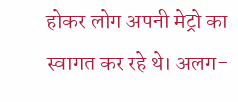होकर लोग अपनी मेट्रो का स्वागत कर रहे थे। अलग-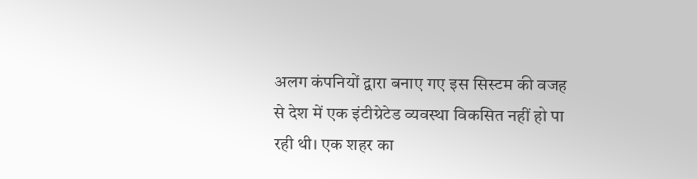अलग कंपनियों द्वारा बनाए गए इस सिस्टम की वजह से देश में एक इंटीग्रेटेड व्यवस्था विकसित नहीं हो पा रही थी। एक शहर का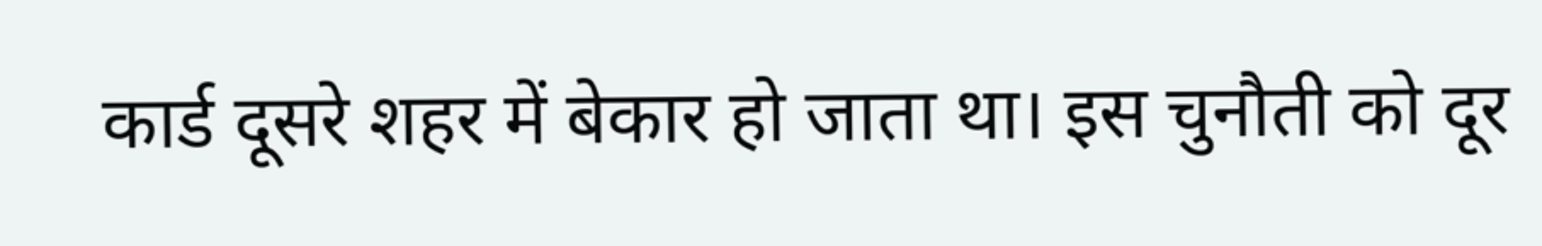कार्ड दूसरे शहर में बेकार हो जाता था। इस चुनौती को दूर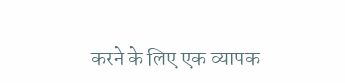करने के लिए एक व्यापक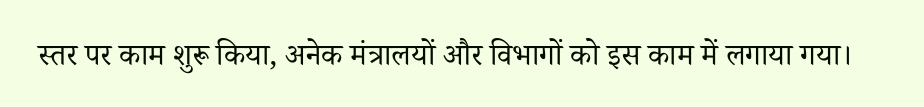स्तर पर काम शुरू किया, अनेक मंत्रालयों और विभागों को इस काम में लगाया गया।